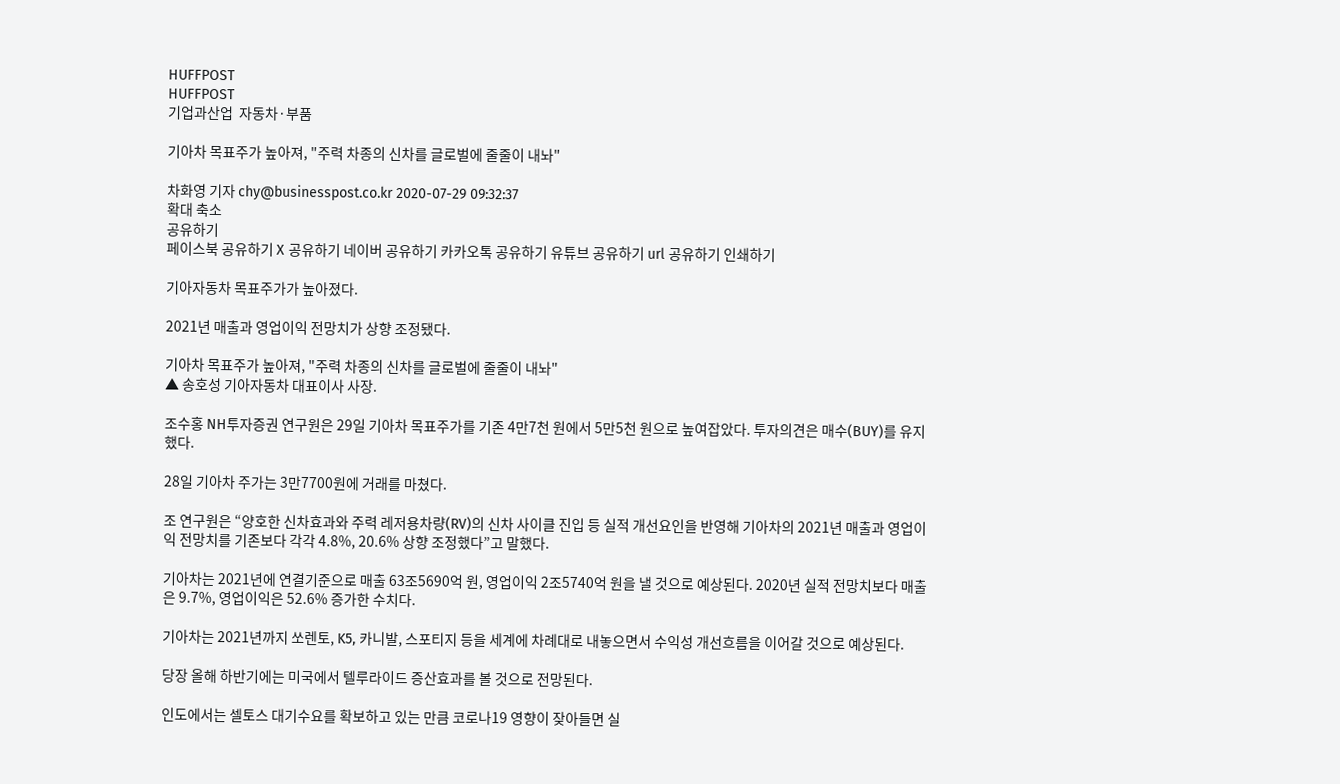HUFFPOST
HUFFPOST
기업과산업  자동차·부품

기아차 목표주가 높아져, "주력 차종의 신차를 글로벌에 줄줄이 내놔"

차화영 기자 chy@businesspost.co.kr 2020-07-29 09:32:37
확대 축소
공유하기
페이스북 공유하기 X 공유하기 네이버 공유하기 카카오톡 공유하기 유튜브 공유하기 url 공유하기 인쇄하기

기아자동차 목표주가가 높아졌다.

2021년 매출과 영업이익 전망치가 상향 조정됐다.

기아차 목표주가 높아져, "주력 차종의 신차를 글로벌에 줄줄이 내놔"
▲ 송호성 기아자동차 대표이사 사장.

조수홍 NH투자증권 연구원은 29일 기아차 목표주가를 기존 4만7천 원에서 5만5천 원으로 높여잡았다. 투자의견은 매수(BUY)를 유지했다.

28일 기아차 주가는 3만7700원에 거래를 마쳤다.

조 연구원은 “양호한 신차효과와 주력 레저용차량(RV)의 신차 사이클 진입 등 실적 개선요인을 반영해 기아차의 2021년 매출과 영업이익 전망치를 기존보다 각각 4.8%, 20.6% 상향 조정했다”고 말했다.

기아차는 2021년에 연결기준으로 매출 63조5690억 원, 영업이익 2조5740억 원을 낼 것으로 예상된다. 2020년 실적 전망치보다 매출은 9.7%, 영업이익은 52.6% 증가한 수치다.

기아차는 2021년까지 쏘렌토, K5, 카니발, 스포티지 등을 세계에 차례대로 내놓으면서 수익성 개선흐름을 이어갈 것으로 예상된다.

당장 올해 하반기에는 미국에서 텔루라이드 증산효과를 볼 것으로 전망된다.

인도에서는 셀토스 대기수요를 확보하고 있는 만큼 코로나19 영향이 잦아들면 실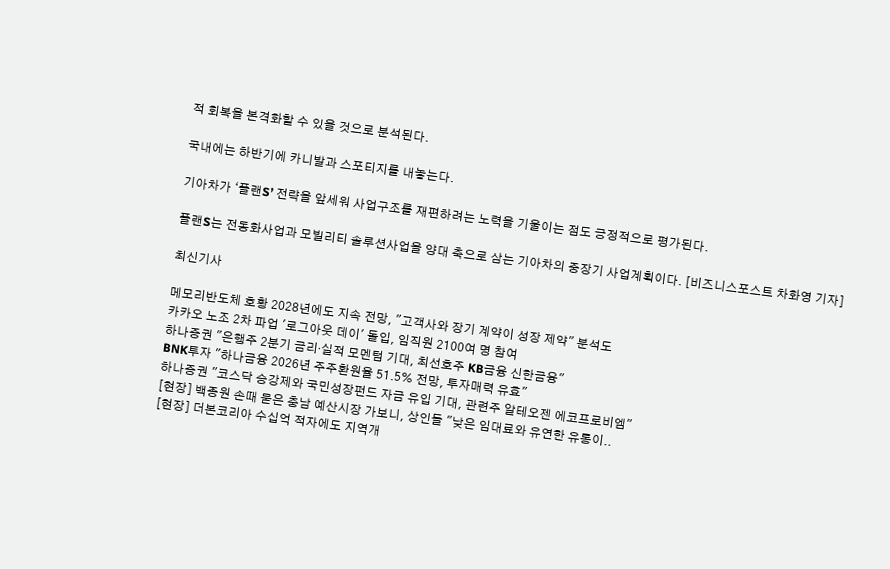적 회복을 본격화할 수 있을 것으로 분석된다.

국내에는 하반기에 카니발과 스포티지를 내놓는다.

기아차가 ‘플랜S’ 전략을 앞세워 사업구조를 재편하려는 노력을 기울이는 점도 긍정적으로 평가된다.

플랜S는 전동화사업과 모빌리티 솔루션사업을 양대 축으로 삼는 기아차의 중장기 사업계획이다. [비즈니스포스트 차화영 기자]

최신기사

메모리반도체 호황 2028년에도 지속 전망, "고객사와 장기 계약이 성장 제약" 분석도
카카오 노조 2차 파업 '로그아웃 데이' 돌입, 임직원 2100여 명 참여
하나증권 "은행주 2분기 금리ᐧ실적 모멘텀 기대, 최선호주 KB금융 신한금융"
BNK투자 "하나금융 2026년 주주환원율 51.5% 전망, 투자매력 유효"
하나증권 "코스닥 승강제와 국민성장펀드 자금 유입 기대, 관련주 알테오젠 에코프로비엠"
[현장] 백종원 손때 묻은 충남 예산시장 가보니, 상인들 "낮은 임대료와 유연한 유통이..
[현장] 더본코리아 수십억 적자에도 지역개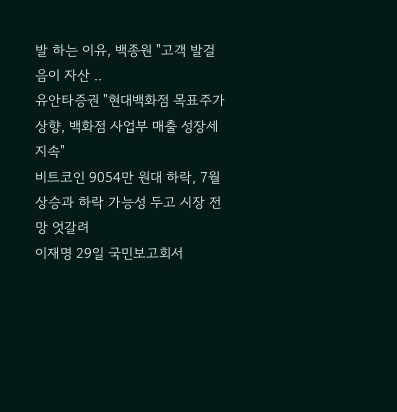발 하는 이유, 백종원 "고객 발걸음이 자산 ..
유안타증권 "현대백화점 목표주가 상향, 백화점 사업부 매출 성장세 지속"
비트코인 9054만 원대 하락, 7월 상승과 하락 가능성 두고 시장 전망 엇갈려
이재명 29일 국민보고회서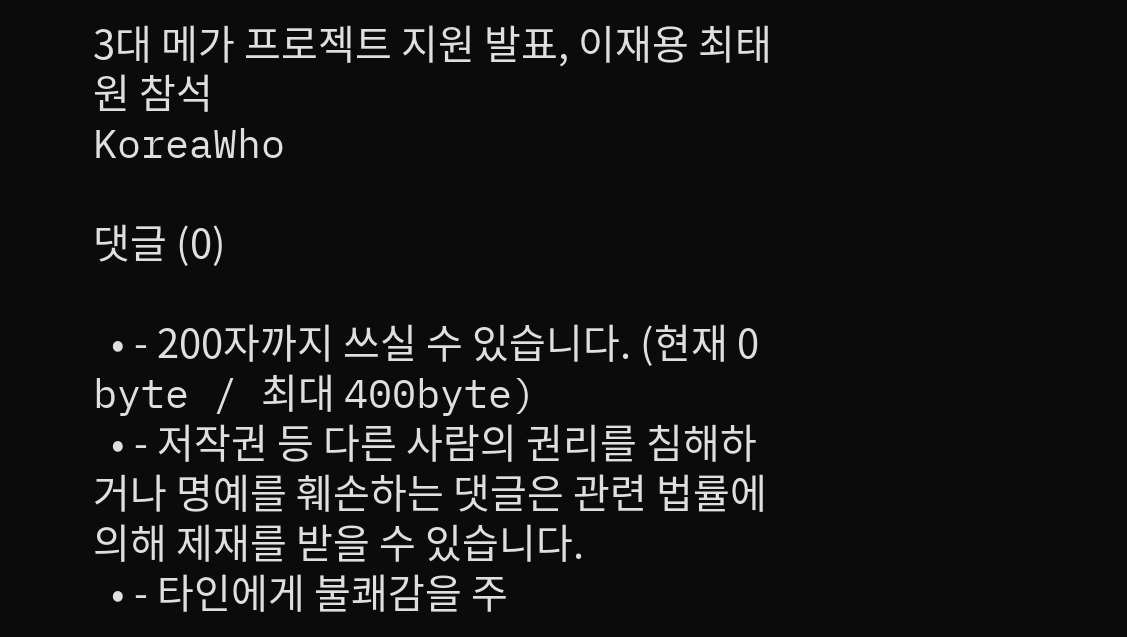3대 메가 프로젝트 지원 발표, 이재용 최태원 참석
KoreaWho

댓글 (0)

  • - 200자까지 쓰실 수 있습니다. (현재 0 byte / 최대 400byte)
  • - 저작권 등 다른 사람의 권리를 침해하거나 명예를 훼손하는 댓글은 관련 법률에 의해 제재를 받을 수 있습니다.
  • - 타인에게 불쾌감을 주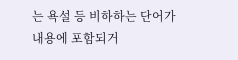는 욕설 등 비하하는 단어가 내용에 포함되거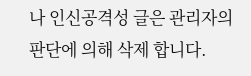나 인신공격성 글은 관리자의 판단에 의해 삭제 합니다.